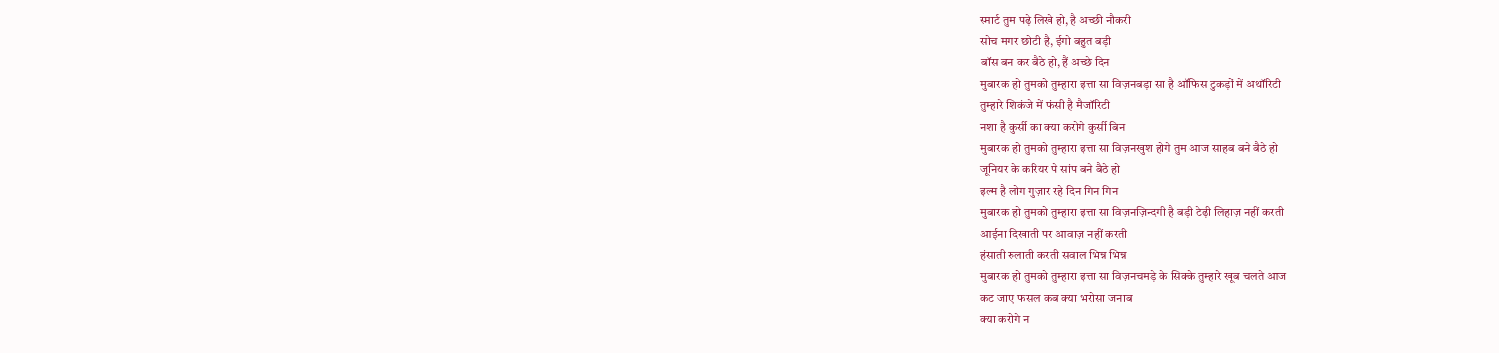स्मार्ट तुम पढ़े लिखे हो, है अच्छी नौकरी
सोच मगर छोटी है, ईगो बहुत बड़ी
बॉस बन कर बैठे हो, हैं अच्छे दिन
मुबारक हो तुमको तुम्हारा इत्ता सा विज़नबड़ा सा है ऑफिस टुकड़ों में अथॉरिटी
तुम्हारे शिकंजे में फंसी है मैजॉरिटी
नशा है कुर्सी का क्या करोगे कुर्सी बिन
मुबारक हो तुमको तुम्हारा इत्ता सा विज़नखुश होगे तुम आज साहब बने बैठे हो
जूनियर के करियर पे सांप बने बैठे हो
इल्म है लोग गुज़ार रहे दिन गिन गिन
मुबारक हो तुमको तुम्हारा इत्ता सा विज़नज़िन्दगी है बड़ी टेढ़ी लिहाज़ नहीं करती
आईना दिखाती पर आवाज़ नहीं करती
हंसाती रुलाती करती सवाल भिन्न भिन्न
मुबारक हो तुमको तुम्हारा इत्ता सा विज़नचमड़े के सिक्के तुम्हारे खूब चलते आज
कट जाए फसल कब क्या भरोसा जनाब
क्या करोगे न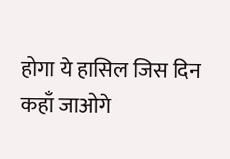होगा ये हासिल जिस दिन
कहाँ जाओगे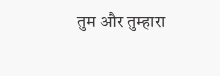तुम और तुम्हारा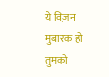ये विज़न
मुबारक हो तुमको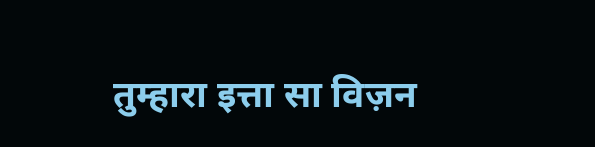तुम्हारा इत्ता सा विज़न